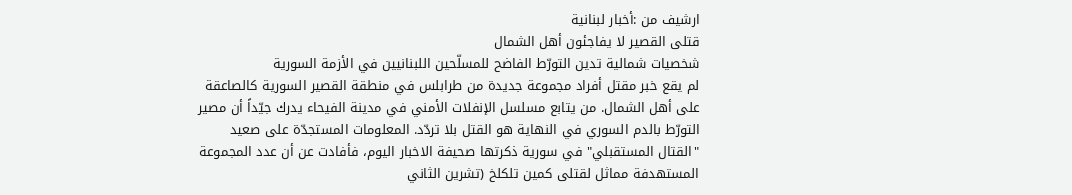ارشيف من :أخبار لبنانية
قتلى القصير لا يفاجئون أهل الشمال
شخصيات شمالية تدين التورّط الفاضح للمسلّحين اللبنانيين في الأزمة السورية
لم يقع خبر مقتل أفراد مجموعة جديدة من طرابلس في منطقة القصير السورية كالصاعقة على أهل الشمال. من يتابع مسلسل الإنفلات الأمني في مدينة الفيحاء يدرك جيّداً أن مصير التورّط بالدم السوري في النهاية هو القتل بلا تردّد. المعلومات المستجدّة على صعيد "القتال المستقبلي" في سورية ذكرتها صحيفة الاخبار اليوم، فأفادت عن أن عدد المجموعة المستهدفة مماثل لقتلى كمين تلكلخ (تشرين الثاني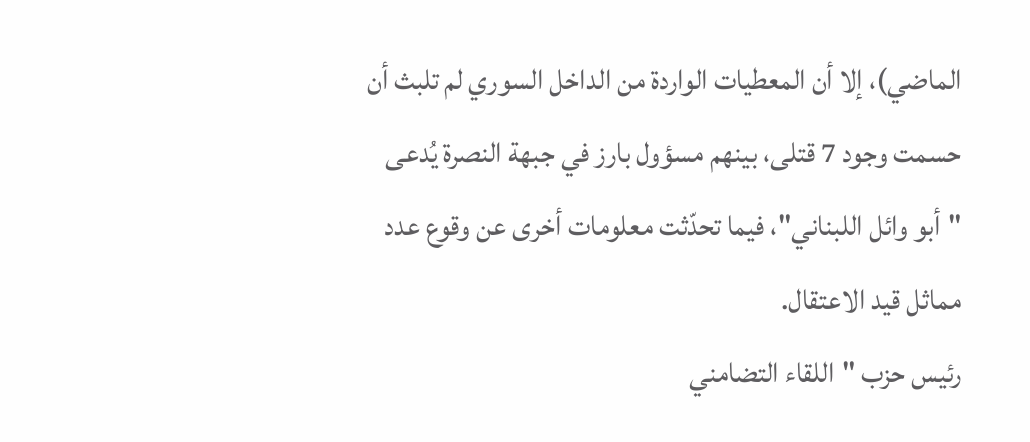الماضي)، إلا أن المعطيات الواردة من الداخل السوري لم تلبث أن حسمت وجود 7 قتلى، بينهم مسؤول بارز في جبهة النصرة يُدعى "أبو وائل اللبناني"، فيما تحدّثت معلومات أخرى عن وقوع عدد مماثل قيد الاعتقال.
رئيس حزب "اللقاء التضامني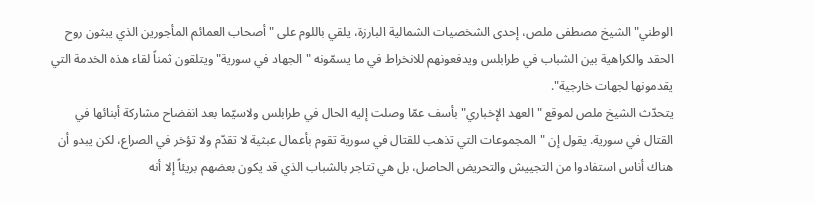الوطني" الشيخ مصطفى ملص، إحدى الشخصيات الشمالية البارزة، يلقي باللوم على "أصحاب العمائم المأجورين الذي يبثون روح الحقد والكراهية بين الشباب في طرابلس ويدفعونهم للانخراط في ما يسمّونه "الجهاد في سورية" ويتلقون ثمناً لقاء هذه الخدمة التي يقدمونها لجهات خارجية".
يتحدّث الشيخ ملص لموقع "العهد الإخباري" بأسف عمّا وصلت إليه الحال في طرابلس ولاسيّما بعد انفضاح مشاركة أبنائها في القتال في سورية. يقول إن "المجموعات التي تذهب للقتال في سورية تقوم بأعمال عبثية لا تقدّم ولا تؤخر في الصراع، لكن يبدو أن هناك أناس استفادوا من التجييش والتحريض الحاصل، بل هي تتاجر بالشباب الذي قد يكون بعضهم بريئاً إلا أنه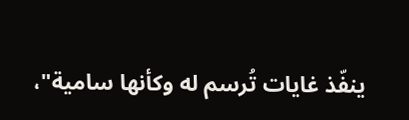ينفّذ غايات تُرسم له وكأنها سامية"،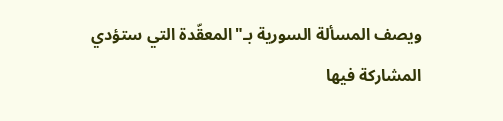ويصف المسألة السورية بـ"المعقّدة التي ستؤدي المشاركة فيها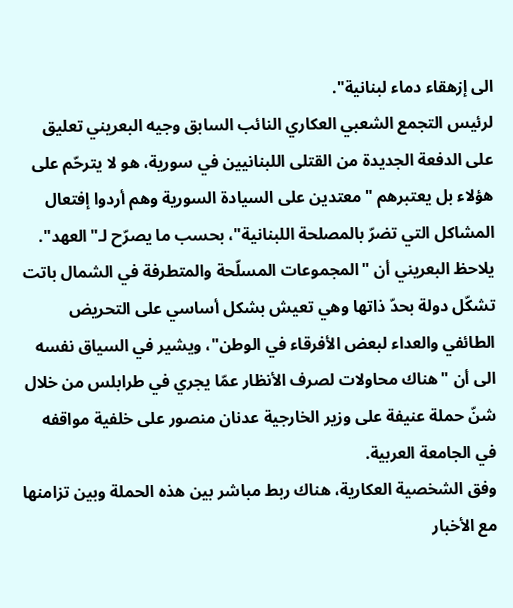الى إزهقاء دماء لبنانية".
لرئيس التجمع الشعبي العكاري النائب السابق وجيه البعريني تعليق على الدفعة الجديدة من القتلى اللبنانيين في سورية، هو لا يترحّم على هؤلاء بل يعتبرهم "معتدين على السيادة السورية وهم أردوا إفتعال المشاكل التي تضرّ بالمصلحة اللبنانية"، بحسب ما يصرّح لـ"العهد".
يلاحظ البعريني أن "المجموعات المسلّحة والمتطرفة في الشمال باتت تشكّل دولة بحدّ ذاتها وهي تعيش بشكل أساسي على التحريض الطائفي والعداء لبعض الأفرقاء في الوطن"، ويشير في السياق نفسه الى أن "هناك محاولات لصرف الأنظار عمّا يجري في طرابلس من خلال شنّ حملة عنيفة على وزير الخارجية عدنان منصور على خلفية مواقفه في الجامعة العربية.
وفق الشخصية العكارية، هناك ربط مباشر بين هذه الحملة وبين تزامنها مع الأخبار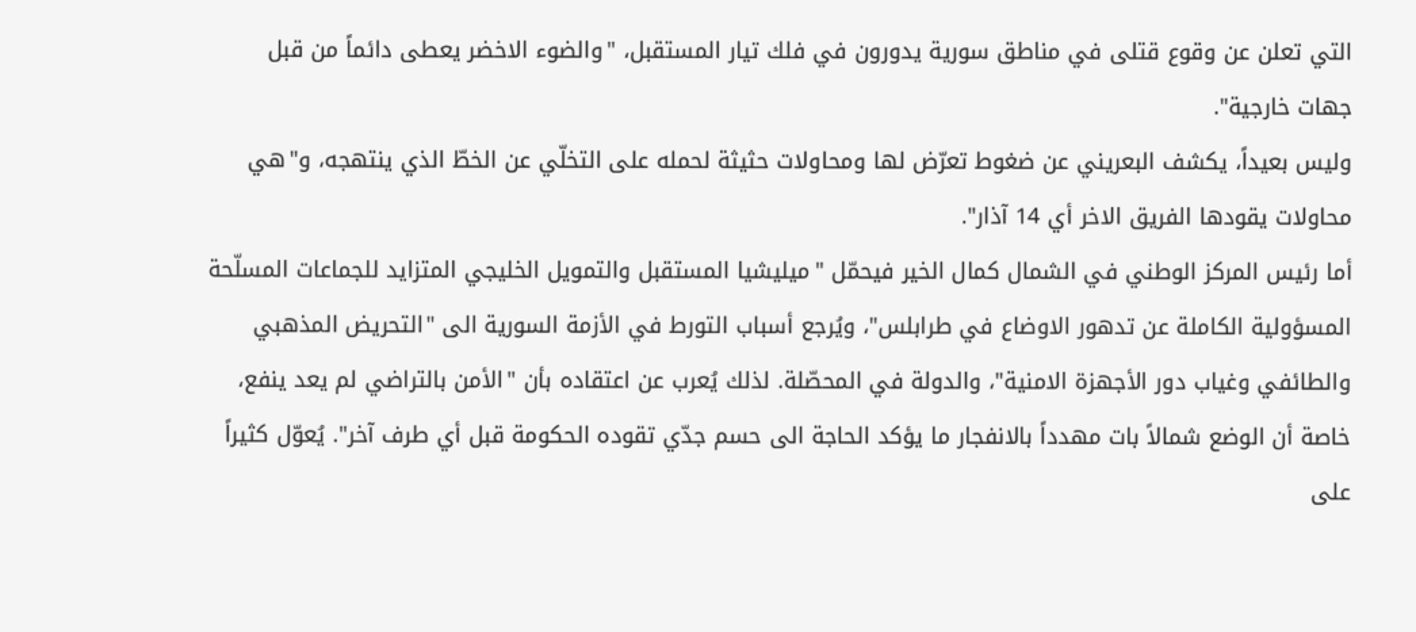التي تعلن عن وقوع قتلى في مناطق سورية يدورون في فلك تيار المستقبل، "والضوء الاخضر يعطى دائماً من قبل جهات خارجية".
وليس بعيداً، يكشف البعريني عن ضغوط تعرّض لها ومحاولات حثيثة لحمله على التخلّي عن الخطّ الذي ينتهجه، و"هي محاولات يقودها الفريق الاخر أي 14 آذار".
أما رئيس المركز الوطني في الشمال كمال الخير فيحمّل "ميليشيا المستقبل والتمويل الخليجي المتزايد للجماعات المسلّحة المسؤولية الكاملة عن تدهور الاوضاع في طرابلس"، ويُرجع أسباب التورط في الأزمة السورية الى "التحريض المذهبي والطائفي وغياب دور الأجهزة الامنية"، والدولة في المحصّلة. لذلك يُعرب عن اعتقاده بأن "الأمن بالتراضي لم يعد ينفع، خاصة أن الوضع شمالاً بات مهدداً بالانفجار ما يؤكد الحاجة الى حسم جدّي تقوده الحكومة قبل أي طرف آخر". يُعوّل كثيراً على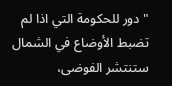"دور للحكومة التي اذا لم تضبط الأوضاع في الشمال ستنتشر الفوضى،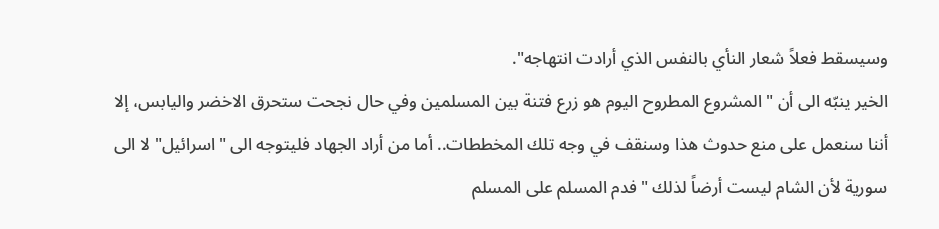وسيسقط فعلاً شعار النأي بالنفس الذي أرادت انتهاجه".
الخير ينبّه الى أن "المشروع المطروح اليوم هو زرع فتنة بين المسلمين وفي حال نجحت ستحرق الاخضر واليابس، إلا أننا سنعمل على منع حدوث هذا وسنقف في وجه تلك المخططات.. أما من أراد الجهاد فليتوجه الى "اسرائيل" لا الى سورية لأن الشام ليست أرضاً لذلك "فدم المسلم على المسلم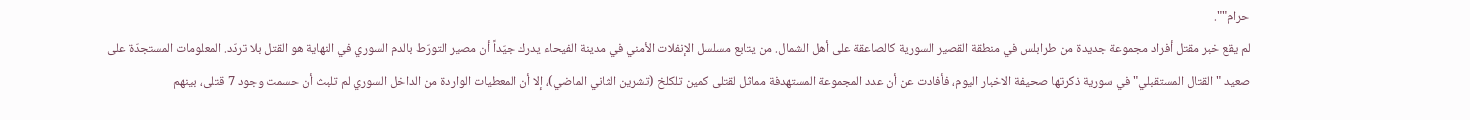حرام"".
لم يقع خبر مقتل أفراد مجموعة جديدة من طرابلس في منطقة القصير السورية كالصاعقة على أهل الشمال. من يتابع مسلسل الإنفلات الأمني في مدينة الفيحاء يدرك جيّداً أن مصير التورّط بالدم السوري في النهاية هو القتل بلا تردّد. المعلومات المستجدّة على صعيد "القتال المستقبلي" في سورية ذكرتها صحيفة الاخبار اليوم، فأفادت عن أن عدد المجموعة المستهدفة مماثل لقتلى كمين تلكلخ (تشرين الثاني الماضي)، إلا أن المعطيات الواردة من الداخل السوري لم تلبث أن حسمت وجود 7 قتلى، بينهم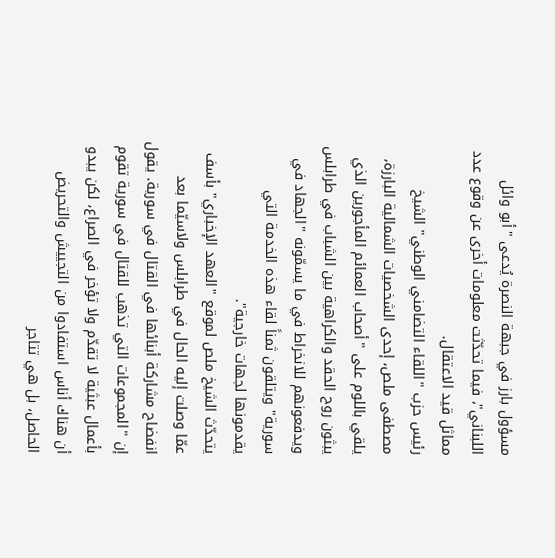مسؤول بارز في جبهة النصرة يُدعى "أبو وائل اللبناني"، فيما تحدّثت معلومات أخرى عن وقوع عدد مماثل قيد الاعتقال.
رئيس حزب "اللقاء التضامني الوطني" الشيخ مصطفى ملص، إحدى الشخصيات الشمالية البارزة، يلقي باللوم على "أصحاب العمائم المأجورين الذي يبثون روح الحقد والكراهية بين الشباب في طرابلس ويدفعونهم للانخراط في ما يسمّونه "الجهاد في سورية" ويتلقون ثمناً لقاء هذه الخدمة التي يقدمونها لجهات خارجية".
يتحدّث الشيخ ملص لموقع "العهد الإخباري" بأسف عمّا وصلت إليه الحال في طرابلس ولاسيّما بعد انفضاح مشاركة أبنائها في القتال في سورية. يقول إن "المجموعات التي تذهب للقتال في سورية تقوم بأعمال عبثية لا تقدّم ولا تؤخر في الصراع، لكن يبدو أن هناك أناس استفادوا من التجييش والتحريض الحاصل، بل هي تتاجر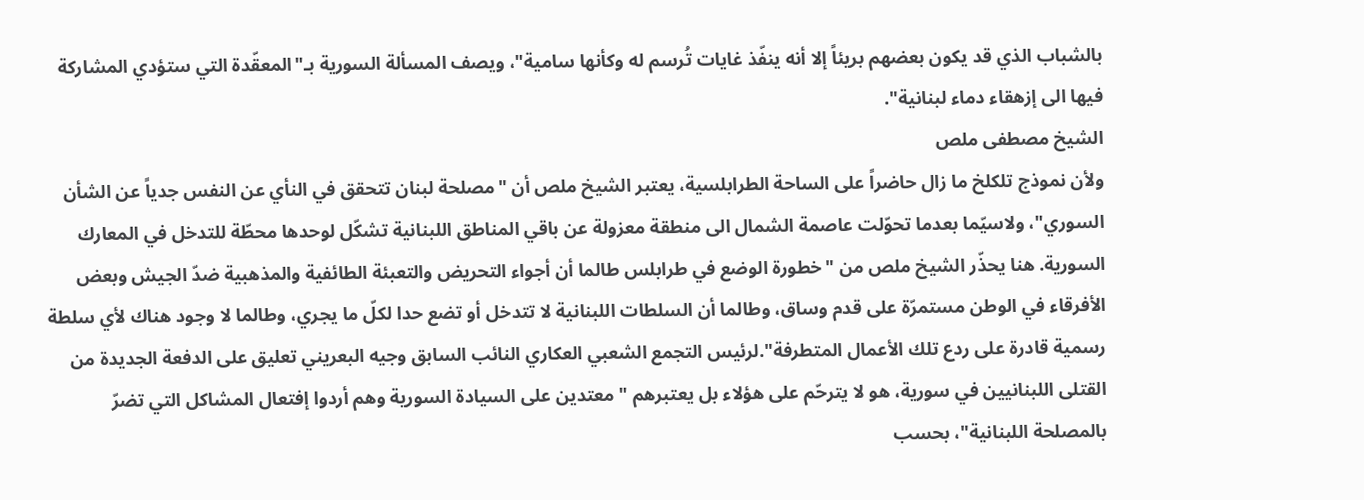بالشباب الذي قد يكون بعضهم بريئاً إلا أنه ينفّذ غايات تُرسم له وكأنها سامية"، ويصف المسألة السورية بـ"المعقّدة التي ستؤدي المشاركة فيها الى إزهقاء دماء لبنانية".
الشيخ مصطفى ملص
ولأن نموذج تلكلخ ما زال حاضراً على الساحة الطرابلسية، يعتبر الشيخ ملص أن "مصلحة لبنان تتحقق في النأي عن النفس جدياً عن الشأن السوري"، ولاسيّما بعدما تحوّلت عاصمة الشمال الى منطقة معزولة عن باقي المناطق اللبنانية تشكّل لوحدها محطّة للتدخل في المعارك السورية. هنا يحذّر الشيخ ملص من "خطورة الوضع في طرابلس طالما أن أجواء التحريض والتعبئة الطائفية والمذهبية ضدّ الجيش وبعض الأفرقاء في الوطن مستمرّة على قدم وساق، وطالما أن السلطات اللبنانية لا تتدخل أو تضع حدا لكلّ ما يجري، وطالما لا وجود هناك لأي سلطة رسمية قادرة على ردع تلك الأعمال المتطرفة".لرئيس التجمع الشعبي العكاري النائب السابق وجيه البعريني تعليق على الدفعة الجديدة من القتلى اللبنانيين في سورية، هو لا يترحّم على هؤلاء بل يعتبرهم "معتدين على السيادة السورية وهم أردوا إفتعال المشاكل التي تضرّ بالمصلحة اللبنانية"، بحسب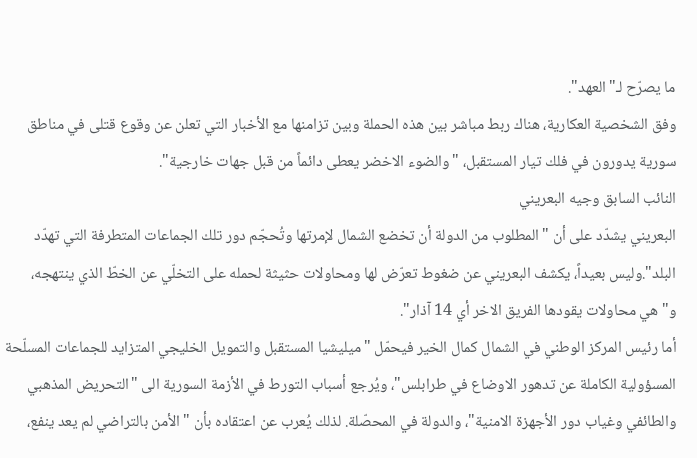ما يصرّح لـ"العهد".
وفق الشخصية العكارية، هناك ربط مباشر بين هذه الحملة وبين تزامنها مع الأخبار التي تعلن عن وقوع قتلى في مناطق سورية يدورون في فلك تيار المستقبل، "والضوء الاخضر يعطى دائماً من قبل جهات خارجية".
النائب السابق وجيه البعريني
البعريني يشدّد على أن "المطلوب من الدولة أن تخضع الشمال لإمرتها وتُحجّم دور تلك الجماعات المتطرفة التي تهدّد البلد".وليس بعيداً، يكشف البعريني عن ضغوط تعرّض لها ومحاولات حثيثة لحمله على التخلّي عن الخطّ الذي ينتهجه، و"هي محاولات يقودها الفريق الاخر أي 14 آذار".
أما رئيس المركز الوطني في الشمال كمال الخير فيحمّل "ميليشيا المستقبل والتمويل الخليجي المتزايد للجماعات المسلّحة المسؤولية الكاملة عن تدهور الاوضاع في طرابلس"، ويُرجع أسباب التورط في الأزمة السورية الى "التحريض المذهبي والطائفي وغياب دور الأجهزة الامنية"، والدولة في المحصّلة. لذلك يُعرب عن اعتقاده بأن "الأمن بالتراضي لم يعد ينفع،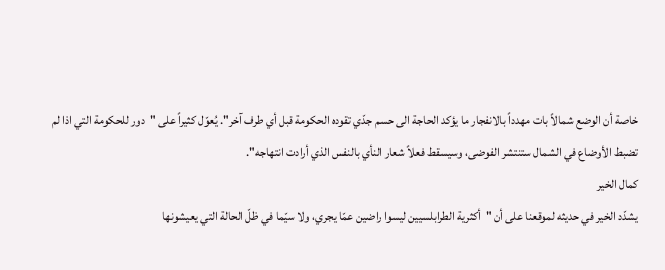خاصة أن الوضع شمالاً بات مهدداً بالانفجار ما يؤكد الحاجة الى حسم جدّي تقوده الحكومة قبل أي طرف آخر". يُعوّل كثيراً على "دور للحكومة التي اذا لم تضبط الأوضاع في الشمال ستنتشر الفوضى، وسيسقط فعلاً شعار النأي بالنفس الذي أرادت انتهاجه".
كمال الخير
يشدّد الخير في حديثه لموقعنا على أن "أكثرية الطرابلسيين ليسوا راضين عمّا يجري، ولا سيّما في ظلّ الحالة التي يعيشونها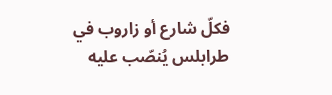فكلّ شارع أو زاروب في طرابلس يُنصّب عليه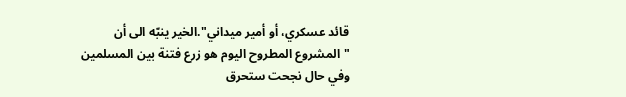قائد عسكري، أو أمير ميداني".الخير ينبّه الى أن "المشروع المطروح اليوم هو زرع فتنة بين المسلمين وفي حال نجحت ستحرق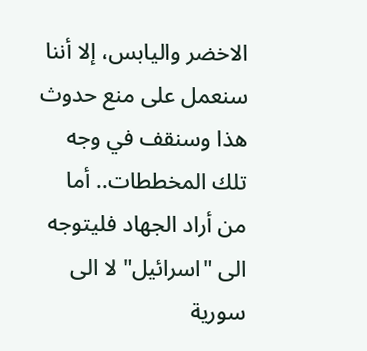الاخضر واليابس، إلا أننا سنعمل على منع حدوث هذا وسنقف في وجه تلك المخططات.. أما من أراد الجهاد فليتوجه الى "اسرائيل" لا الى سورية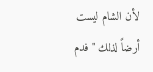لأن الشام ليست أرضاً لذلك "فدم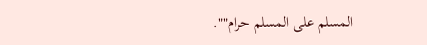المسلم على المسلم حرام"".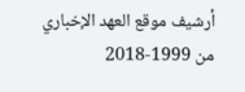أرشيف موقع العهد الإخباري من 1999-2018